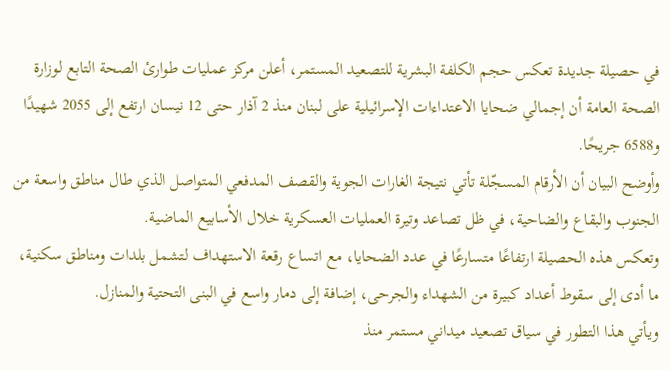في حصيلة جديدة تعكس حجم الكلفة البشرية للتصعيد المستمر، أعلن مركز عمليات طوارئ الصحة التابع لوزارة الصحة العامة أن إجمالي ضحايا الاعتداءات الإسرائيلية على لبنان منذ 2 آذار حتى 12 نيسان ارتفع إلى 2055 شهيدًا و6588 جريحًا.
وأوضح البيان أن الأرقام المسجّلة تأتي نتيجة الغارات الجوية والقصف المدفعي المتواصل الذي طال مناطق واسعة من الجنوب والبقاع والضاحية، في ظل تصاعد وتيرة العمليات العسكرية خلال الأسابيع الماضية.
وتعكس هذه الحصيلة ارتفاعًا متسارعًا في عدد الضحايا، مع اتساع رقعة الاستهداف لتشمل بلدات ومناطق سكنية، ما أدى إلى سقوط أعداد كبيرة من الشهداء والجرحى، إضافة إلى دمار واسع في البنى التحتية والمنازل.
ويأتي هذا التطور في سياق تصعيد ميداني مستمر منذ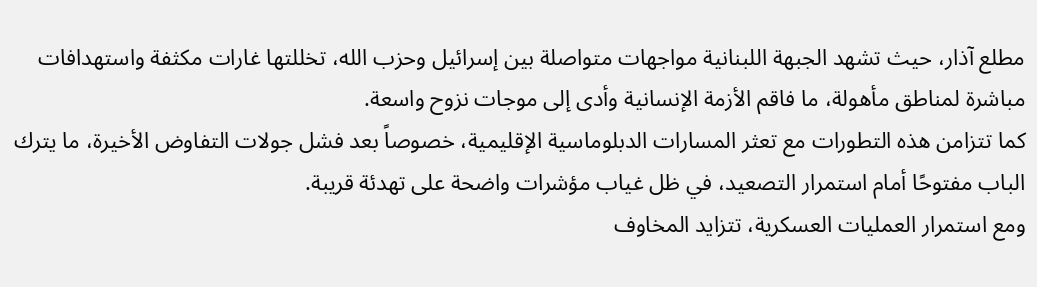مطلع آذار، حيث تشهد الجبهة اللبنانية مواجهات متواصلة بين إسرائيل وحزب الله، تخللتها غارات مكثفة واستهدافات مباشرة لمناطق مأهولة، ما فاقم الأزمة الإنسانية وأدى إلى موجات نزوح واسعة.
كما تتزامن هذه التطورات مع تعثر المسارات الدبلوماسية الإقليمية، خصوصاً بعد فشل جولات التفاوض الأخيرة، ما يترك الباب مفتوحًا أمام استمرار التصعيد، في ظل غياب مؤشرات واضحة على تهدئة قريبة.
ومع استمرار العمليات العسكرية، تتزايد المخاوف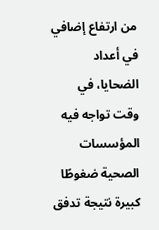من ارتفاع إضافي في أعداد الضحايا، في وقت تواجه فيه المؤسسات الصحية ضغوطًا كبيرة نتيجة تدفق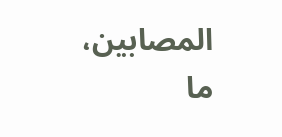المصابين، ما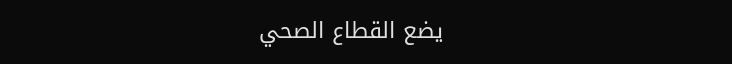يضع القطاع الصحي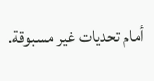أمام تحديات غير مسبوقة.